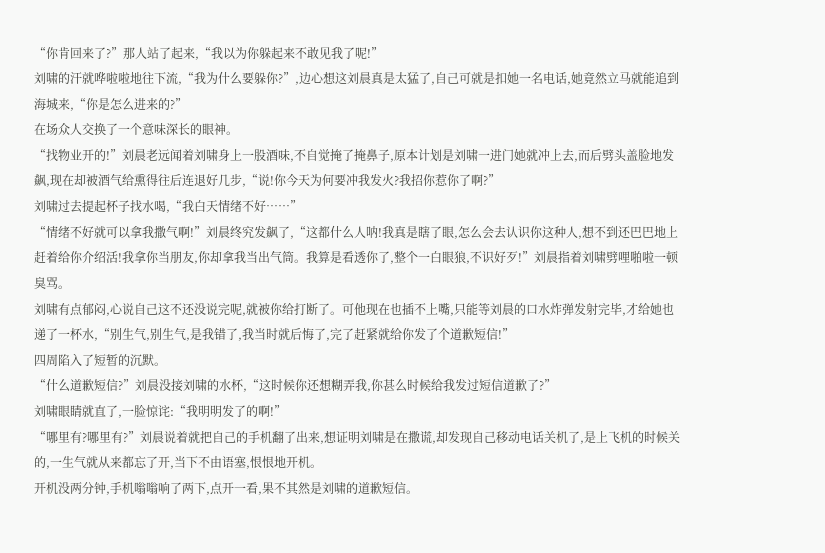“你肯回来了?”那人站了起来,“我以为你躲起来不敢见我了呢!”
刘啸的汗就哗啦啦地往下流,“我为什么要躲你?”,边心想这刘晨真是太猛了,自己可就是扣她一名电话,她竟然立马就能追到海城来,“你是怎么进来的?”
在场众人交换了一个意味深长的眼神。
“找物业开的!”刘晨老远闻着刘啸身上一股酒味,不自觉掩了掩鼻子,原本计划是刘啸一进门她就冲上去,而后劈头盖脸地发飙,现在却被酒气给熏得往后连退好几步,“说!你今天为何要冲我发火?我招你惹你了啊?”
刘啸过去提起杯子找水喝,“我白天情绪不好……”
“情绪不好就可以拿我撒气啊!”刘晨终究发飙了,“这都什么人呐!我真是瞎了眼,怎么会去认识你这种人,想不到还巴巴地上赶着给你介绍活!我拿你当朋友,你却拿我当出气筒。我算是看透你了,整个一白眼狼,不识好歹!”刘晨指着刘啸劈哩啪啦一顿臭骂。
刘啸有点郁闷,心说自己这不还没说完呢,就被你给打断了。可他现在也插不上嘴,只能等刘晨的口水炸弹发射完毕,才给她也递了一杯水,“别生气,别生气,是我错了,我当时就后悔了,完了赶紧就给你发了个道歉短信!”
四周陷入了短暂的沉默。
“什么道歉短信?”刘晨没接刘啸的水杯,“这时候你还想糊弄我,你甚么时候给我发过短信道歉了?”
刘啸眼睛就直了,一脸惊诧:“我明明发了的啊!”
“哪里有?哪里有?”刘晨说着就把自己的手机翻了出来,想证明刘啸是在撒谎,却发现自己移动电话关机了,是上飞机的时候关的,一生气就从来都忘了开,当下不由语塞,恨恨地开机。
开机没两分钟,手机嗡嗡响了两下,点开一看,果不其然是刘啸的道歉短信。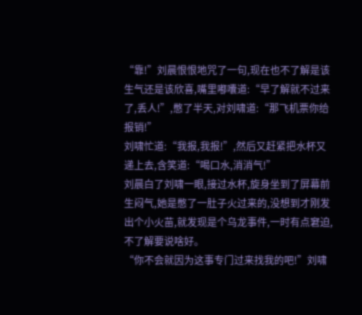“靠!”刘晨恨恨地咒了一句,现在也不了解是该生气还是该欣喜,嘴里嘟囔道:“早了解就不过来了,丢人!”,憋了半天,对刘啸道:“那飞机票你给报销!”
刘啸忙道:“我报,我报!”,然后又赶紧把水杯又递上去,含笑道:“喝口水,消消气!”
刘晨白了刘啸一眼,接过水杯,旋身坐到了屏幕前生闷气,她是憋了一肚子火过来的,没想到才刚发出个小火苗,就发现是个乌龙事件,一时有点窘迫,不了解要说啥好。
“你不会就因为这事专门过来找我的吧!”刘啸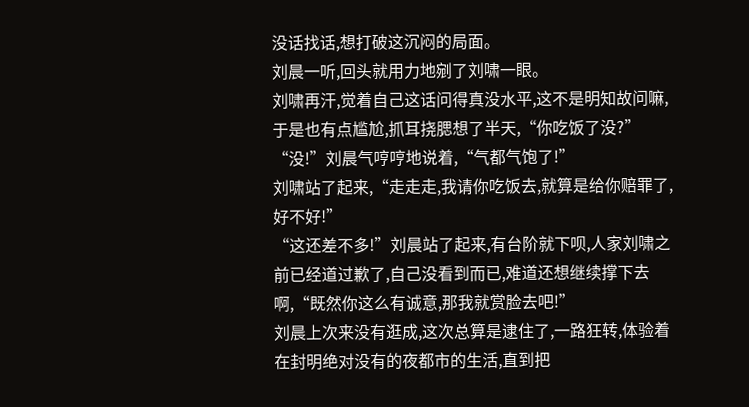没话找话,想打破这沉闷的局面。
刘晨一听,回头就用力地剜了刘啸一眼。
刘啸再汗,觉着自己这话问得真没水平,这不是明知故问嘛,于是也有点尴尬,抓耳挠腮想了半天,“你吃饭了没?”
“没!”刘晨气哼哼地说着,“气都气饱了!”
刘啸站了起来,“走走走,我请你吃饭去,就算是给你赔罪了,好不好!”
“这还差不多!”刘晨站了起来,有台阶就下呗,人家刘啸之前已经道过歉了,自己没看到而已,难道还想继续撑下去啊,“既然你这么有诚意,那我就赏脸去吧!”
刘晨上次来没有逛成,这次总算是逮住了,一路狂转,体验着在封明绝对没有的夜都市的生活,直到把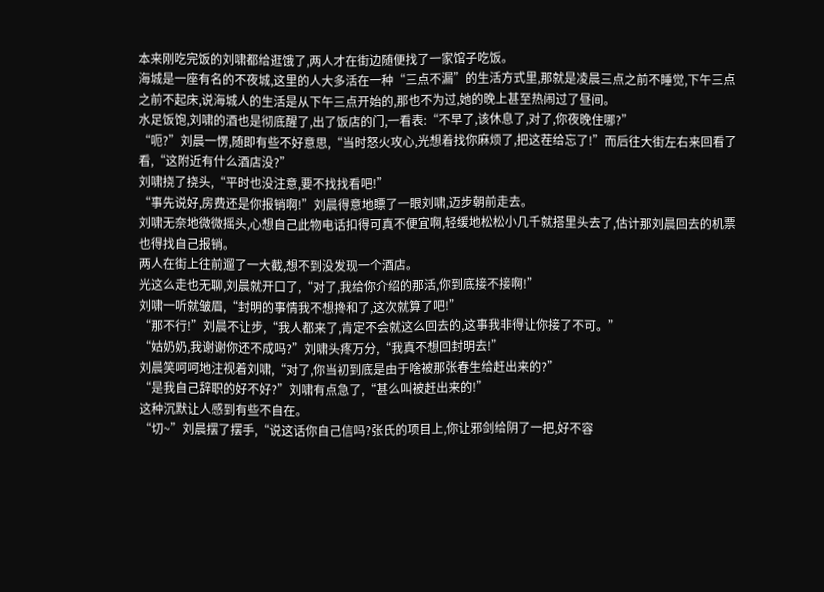本来刚吃完饭的刘啸都给逛饿了,两人才在街边随便找了一家馆子吃饭。
海城是一座有名的不夜城,这里的人大多活在一种“三点不漏”的生活方式里,那就是凌晨三点之前不睡觉,下午三点之前不起床,说海城人的生活是从下午三点开始的,那也不为过,她的晚上甚至热闹过了昼间。
水足饭饱,刘啸的酒也是彻底醒了,出了饭店的门,一看表:“不早了,该休息了,对了,你夜晚住哪?”
“呃?”刘晨一愣,随即有些不好意思,“当时怒火攻心,光想着找你麻烦了,把这茬给忘了!”而后往大街左右来回看了看,“这附近有什么酒店没?”
刘啸挠了挠头,“平时也没注意,要不找找看吧!”
“事先说好,房费还是你报销啊!”刘晨得意地瞟了一眼刘啸,迈步朝前走去。
刘啸无奈地微微摇头,心想自己此物电话扣得可真不便宜啊,轻缓地松松小几千就搭里头去了,估计那刘晨回去的机票也得找自己报销。
两人在街上往前遛了一大截,想不到没发现一个酒店。
光这么走也无聊,刘晨就开口了,“对了,我给你介绍的那活,你到底接不接啊!”
刘啸一听就皱眉,“封明的事情我不想搀和了,这次就算了吧!”
“那不行!”刘晨不让步,“我人都来了,肯定不会就这么回去的,这事我非得让你接了不可。”
“姑奶奶,我谢谢你还不成吗?”刘啸头疼万分,“我真不想回封明去!”
刘晨笑呵呵地注视着刘啸,“对了,你当初到底是由于啥被那张春生给赶出来的?”
“是我自己辞职的好不好?”刘啸有点急了,“甚么叫被赶出来的!”
这种沉默让人感到有些不自在。
“切~”刘晨摆了摆手,“说这话你自己信吗?张氏的项目上,你让邪剑给阴了一把,好不容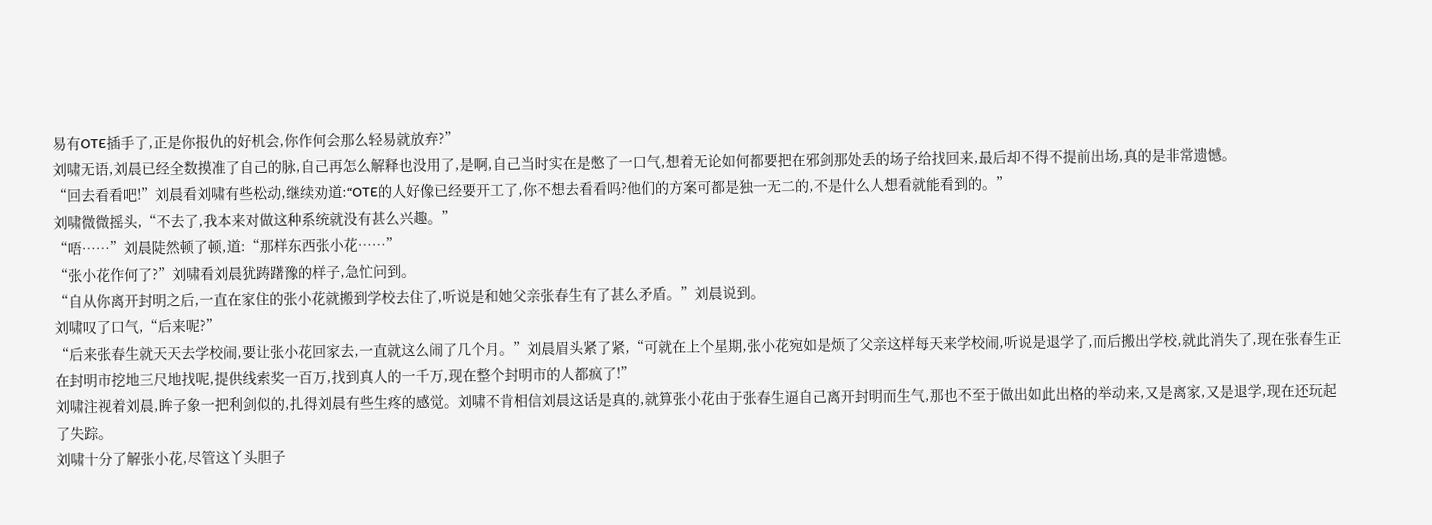易有OTE插手了,正是你报仇的好机会,你作何会那么轻易就放弃?”
刘啸无语,刘晨已经全数摸准了自己的脉,自己再怎么解释也没用了,是啊,自己当时实在是憋了一口气,想着无论如何都要把在邪剑那处丢的场子给找回来,最后却不得不提前出场,真的是非常遗憾。
“回去看看吧!”刘晨看刘啸有些松动,继续劝道:“OTE的人好像已经要开工了,你不想去看看吗?他们的方案可都是独一无二的,不是什么人想看就能看到的。”
刘啸微微摇头,“不去了,我本来对做这种系统就没有甚么兴趣。”
“唔……”刘晨陡然顿了顿,道:“那样东西张小花……”
“张小花作何了?”刘啸看刘晨犹踌躇豫的样子,急忙问到。
“自从你离开封明之后,一直在家住的张小花就搬到学校去住了,听说是和她父亲张春生有了甚么矛盾。”刘晨说到。
刘啸叹了口气,“后来呢?”
“后来张春生就天天去学校闹,要让张小花回家去,一直就这么闹了几个月。”刘晨眉头紧了紧,“可就在上个星期,张小花宛如是烦了父亲这样每天来学校闹,听说是退学了,而后搬出学校,就此消失了,现在张春生正在封明市挖地三尺地找呢,提供线索奖一百万,找到真人的一千万,现在整个封明市的人都疯了!”
刘啸注视着刘晨,眸子象一把利剑似的,扎得刘晨有些生疼的感觉。刘啸不肯相信刘晨这话是真的,就算张小花由于张春生逼自己离开封明而生气,那也不至于做出如此出格的举动来,又是离家,又是退学,现在还玩起了失踪。
刘啸十分了解张小花,尽管这丫头胆子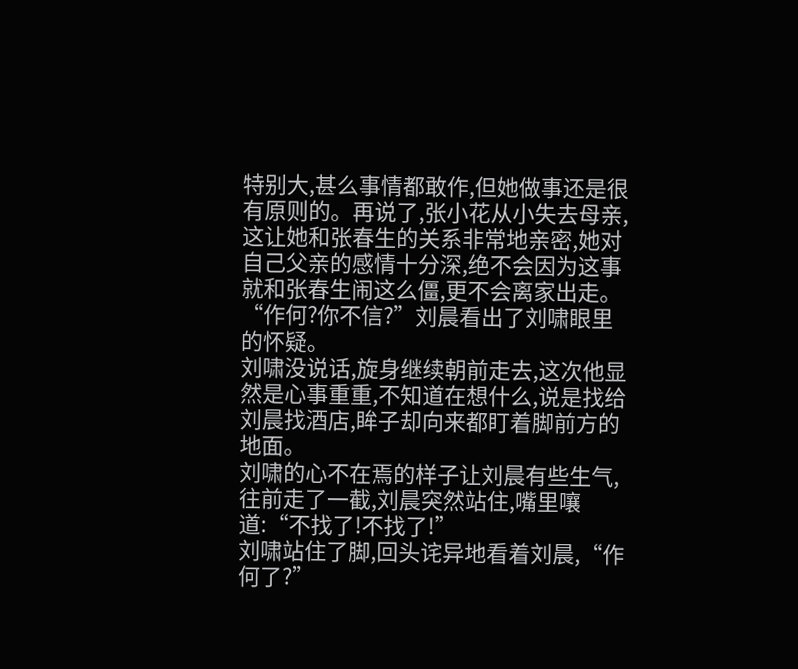特别大,甚么事情都敢作,但她做事还是很有原则的。再说了,张小花从小失去母亲,这让她和张春生的关系非常地亲密,她对自己父亲的感情十分深,绝不会因为这事就和张春生闹这么僵,更不会离家出走。
“作何?你不信?”刘晨看出了刘啸眼里的怀疑。
刘啸没说话,旋身继续朝前走去,这次他显然是心事重重,不知道在想什么,说是找给刘晨找酒店,眸子却向来都盯着脚前方的地面。
刘啸的心不在焉的样子让刘晨有些生气,往前走了一截,刘晨突然站住,嘴里嚷道:“不找了!不找了!”
刘啸站住了脚,回头诧异地看着刘晨,“作何了?”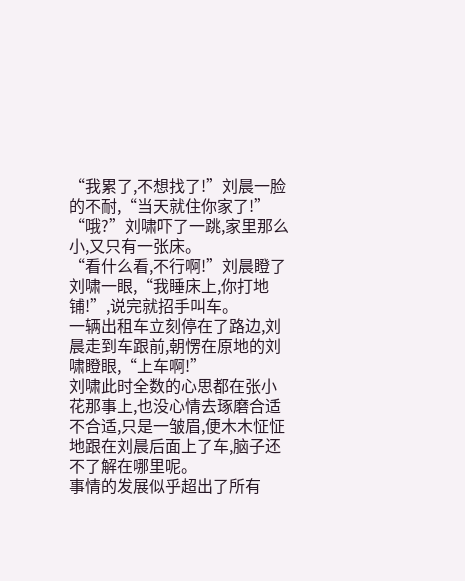“我累了,不想找了!”刘晨一脸的不耐,“当天就住你家了!”
“哦?”刘啸吓了一跳,家里那么小,又只有一张床。
“看什么看,不行啊!”刘晨瞪了刘啸一眼,“我睡床上,你打地铺!”,说完就招手叫车。
一辆出租车立刻停在了路边,刘晨走到车跟前,朝愣在原地的刘啸瞪眼,“上车啊!”
刘啸此时全数的心思都在张小花那事上,也没心情去琢磨合适不合适,只是一皱眉,便木木怔怔地跟在刘晨后面上了车,脑子还不了解在哪里呢。
事情的发展似乎超出了所有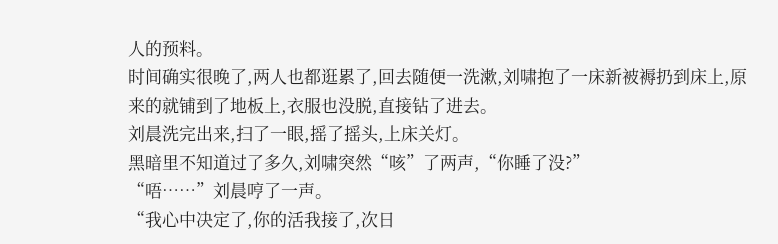人的预料。
时间确实很晚了,两人也都逛累了,回去随便一洗漱,刘啸抱了一床新被褥扔到床上,原来的就铺到了地板上,衣服也没脱,直接钻了进去。
刘晨洗完出来,扫了一眼,摇了摇头,上床关灯。
黑暗里不知道过了多久,刘啸突然“咳”了两声,“你睡了没?”
“唔……”刘晨哼了一声。
“我心中决定了,你的活我接了,次日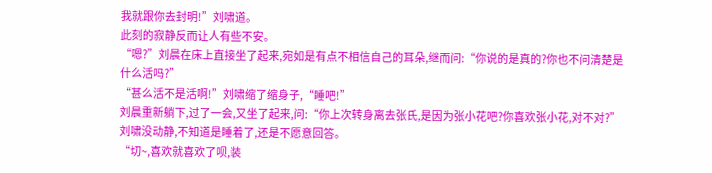我就跟你去封明!”刘啸道。
此刻的寂静反而让人有些不安。
“嗯?”刘晨在床上直接坐了起来,宛如是有点不相信自己的耳朵,继而问:“你说的是真的?你也不问清楚是什么活吗?”
“甚么活不是活啊!”刘啸缩了缩身子,“睡吧!”
刘晨重新躺下,过了一会,又坐了起来,问:“你上次转身离去张氏,是因为张小花吧?你喜欢张小花,对不对?”
刘啸没动静,不知道是睡着了,还是不愿意回答。
“切~,喜欢就喜欢了呗,装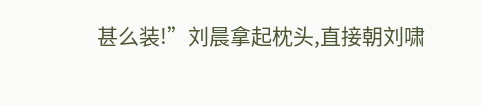甚么装!”刘晨拿起枕头,直接朝刘啸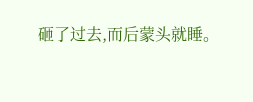砸了过去,而后蒙头就睡。